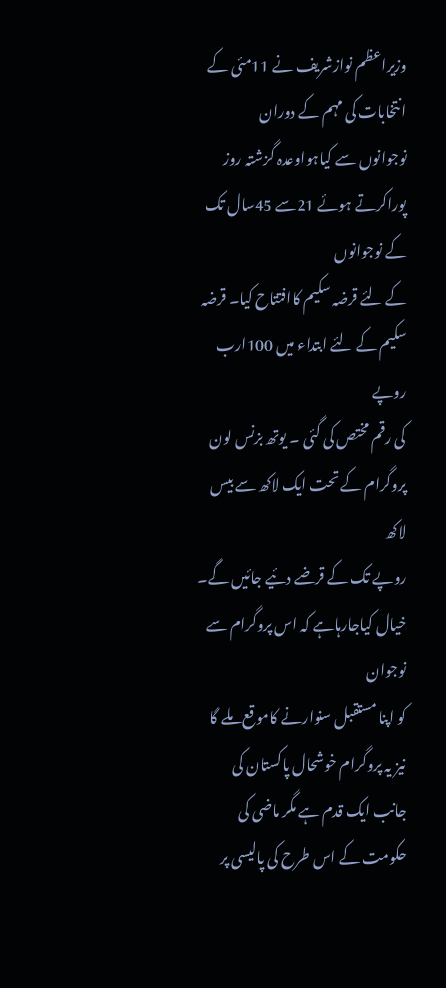وزیراعظم نوازشریف نے 11مئی کے انتخابات کی مہم کے دوران
نوجوانوں سے کیاہواوعدہ گزشتہ روز پوراکرتے ہوئے 21سے 45سال تک کے نوجوانوں
کے لئے قرضہ سکیم کاافتتاح کیا۔ قرضہ سکیم کے لئے ابتداء میں 100ارب روپے
کی رقم مختص کی گئی ۔ یوتھ بزنس لون پروگرام کے تحت ایک لاکھ سے بیس لاکھ
روپے تک کے قرضے دئیے جائیں گے۔ خیال کیاجارہاہے کہ اس پروگرام سے نوجوان
کو اپنا مستقبل سنوارنے کاموقع ملے گا نیز یہ پروگرام خوشحال پاکستان کی
جانب ایک قدم ہے مگر ماضی کی حکومت کے اس طرح کی پالیسی پر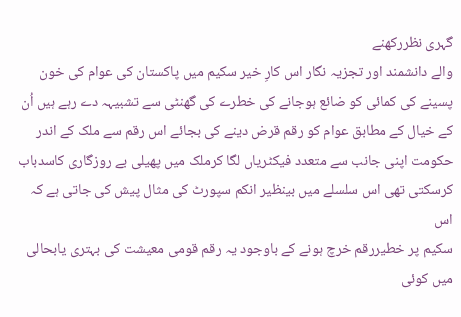گہری نظررکھنے
والے دانشمند اور تجزیہ نگار اس کارِ خیر سکیم میں پاکستان کی عوام کی خون
پسینے کی کمائی کو ضائع ہوجانے کی خطرے کی گھنٹی سے تشبیہہ دے رہے ہیں اُن
کے خیال کے مطابق عوام کو رقم قرض دینے کی بجائے اس رقم سے ملک کے اندر
حکومت اپنی جانب سے متعدد فیکٹریاں لگا کرملک میں پھیلی بے روزگاری کاسدباب
کرسکتی تھی اس سلسلے میں بینظیر انکم سپورٹ کی مثال پیش کی جاتی ہے کہ اس
سکیم پر خطیررقم خرچ ہونے کے باوجود یہ رقم قومی معیشت کی بہتری یابحالی
میں کوئی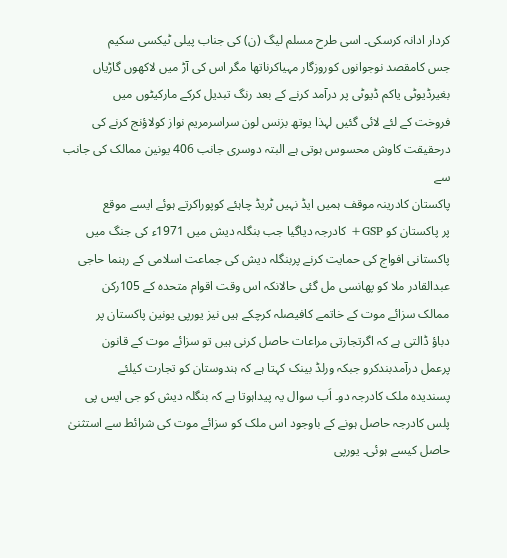کردار ادانہ کرسکی۔ اسی طرح مسلم لیگ (ن) کی جناب پیلی ٹیکسی سکیم
جس کامقصد نوجوانوں کوروزگار مہیاکرناتھا مگر اس کی آڑ میں لاکھوں گاڑیاں
بغیرڈیوٹی یاکم ڈیوٹی پر درآمد کرنے کے بعد رنگ تبدیل کرکے مارکیٹوں میں
فروخت کے لئے لائی گئیں لہذا یوتھ بزنس لون سراسرمریم نواز کولاؤنج کرنے کی
درحقیقت کاوش محسوس ہوتی ہے البتہ دوسری جانب 406 یونین ممالک کی جانب سے
پاکستان کادرینہ موقف ہمیں ایڈ نہیں ٹریڈ چاہئے کوپوراکرتے ہوئے ایسے موقع
پر پاکستان کو GSP+ کادرجہ دیاگیا جب بنگلہ دیش میں 1971ء کی جنگ میں
پاکستانی افواج کی حمایت کرنے پربنگلہ دیش کی جماعت اسلامی کے رہنما حاجی
عبدالقادر ملا کو پھانسی مل گئی حالانکہ اس وقت اقوام متحدہ کے 105رکن
ممالک سزائے موت کے خاتمے کافیصلہ کرچکے ہیں نیز یورپی یونین پاکستان پر
دباؤ ڈالتی ہے کہ اگرتجارتی مراعات حاصل کرنی ہیں تو سزائے موت کے قانون
پرعمل درآمدبندکرو جبکہ ورلڈ بینک کہتا ہے کہ ہندوستان کو تجارت کیلئے
پسندیدہ ملک کادرجہ دو۔ اَب سوال یہ پیداہوتا ہے کہ بنگلہ دیش کو جی ایس پی
پلس کادرجہ حاصل ہونے کے باوجود اس ملک کو سزائے موت کی شرائط سے استثنیٰ
حاصل کیسے ہوئی۔ یورپی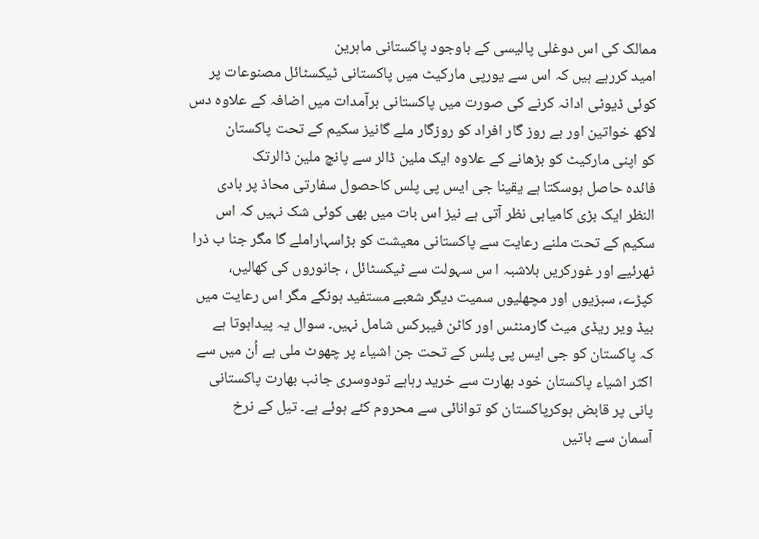ممالک کی اس دوغلی پالیسی کے باوجود پاکستانی ماہرین
امید کررہے ہیں کہ اس سے یورپی مارکیٹ میں پاکستانی ٹیکسٹائل مصنوعات پر
کوئی ڈیوٹی ادانہ کرنے کی صورت میں پاکستانی برآمدات میں اضافہ کے علاوہ دس
لاکھ خواتین اور بے روز گار افراد کو روزگار ملے گانیز سکیم کے تحت پاکستان
کو اپنی مارکیٹ کو بڑھانے کے علاوہ ایک ملین ڈالر سے پانچ ملین ڈالرتک
فائدہ حاصل ہوسکتا ہے یقینا جی ایس پی پلس کاحصول سفارتی محاذ پر بادی
النظر ایک بڑی کامیابی نظر آتی ہے نیز اس بات میں بھی کوئی شک نہیں کہ اس
سکیم کے تحت ملنے رعایت سے پاکستانی معیشت کو بڑاسہاراملے گا مگر جنا ب ذرا
ٹھرئیے اور غورکریں بلاشبہ ا س سہولت سے ٹیکسٹائل ، جانوروں کی کھالیں،
کپڑے، سبزیوں اور مچھلیوں سمیت دیگر شعبے مستفید ہونگے مگر اس رعایت میں
بیڈ ویر ریڈی میٹ گارمنٹس اور کاٹن فیبرکس شامل نہیں۔ سوال یہ پیداہوتا ہے
کہ پاکستان کو جی ایس پی پلس کے تحت جن اشیاء پر چھوٹ ملی ہے اُن میں سے
اکثر اشیاء پاکستان خود بھارت سے خرید رہاہے تودوسری جانب بھارت پاکستانی
پانی پر قابض ہوکرپاکستان کو توانائی سے محروم کئے ہوئے ہے۔ تیل کے نرخ
آسمان سے باتیں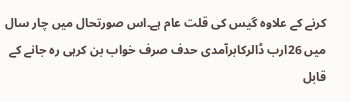کرنے کے علاوہ گیس کی قلت عام ہے۔اس صورتحال میں چار سال
میں 26ارب ڈالرکابرآمدی حدف صرف خواب بن کرہی رہ جانے کے قابل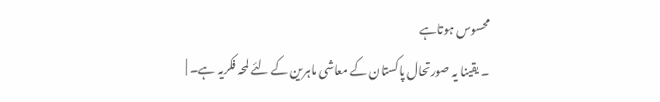محسوس ہوتاہے
۔ یقینا یہ صورتحال پاکستان کے معاشی ماہرین کے لئے لمحہ فکریہ ہے۔ |